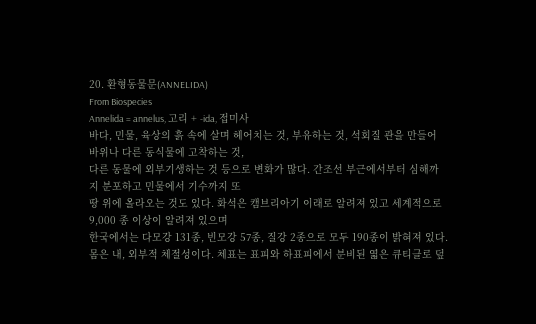20. 환형동물문(ANNELIDA)
From Biospecies
Annelida = annelus, 고리 + -ida, 접미사
바다, 민물, 육상의 흙 속에 살며 헤어치는 것, 부유하는 것, 석회질 관을 만들어 바위나 다른 동식물에 고착하는 것,
다른 동물에 외부기생하는 것 등으로 변화가 많다. 간조선 부근에서부터 심해까지 분포하고 민물에서 기수까지 또
땅 위에 올라오는 것도 있다. 화석은 캠브리아기 이래로 알려져 있고 세계적으로 9,000 종 이상이 알려져 있으며
한국에서는 다모강 131종, 빈모강 57종, 질강 2종으로 모두 190종이 밝혀져 있다.
몸은 내, 외부적 체절성이다. 체표는 표피와 하표피에서 분비된 엷은 큐티클로 덮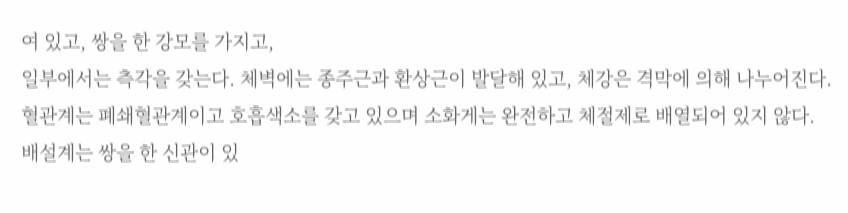여 있고, 쌍을 한 강모를 가지고,
일부에서는 측각을 갖는다. 체벽에는 종주근과 환상근이 발달해 있고, 체강은 격막에 의해 나누어진다.
혈관계는 폐쇄혈관계이고 호흡색소를 갖고 있으며 소화게는 완전하고 체절제로 배열되어 있지 않다.
배설계는 쌍을 한 신관이 있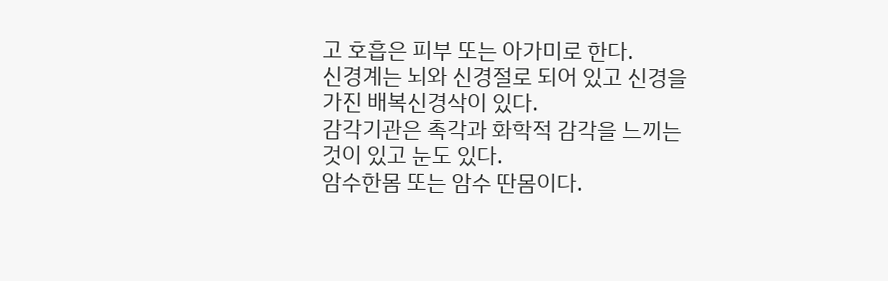고 호흡은 피부 또는 아가미로 한다.
신경계는 뇌와 신경절로 되어 있고 신경을 가진 배복신경삭이 있다.
감각기관은 촉각과 화학적 감각을 느끼는 것이 있고 눈도 있다.
암수한몸 또는 암수 딴몸이다.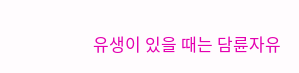유생이 있을 때는 담륜자유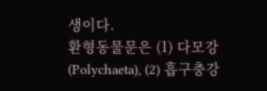생이다.
환형동물문은 (1) 다모강(Polychaeta), (2) 흡구충강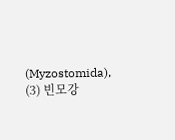(Myzostomida), (3) 빈모강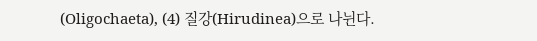(Oligochaeta), (4) 질강(Hirudinea)으로 나뉜다.